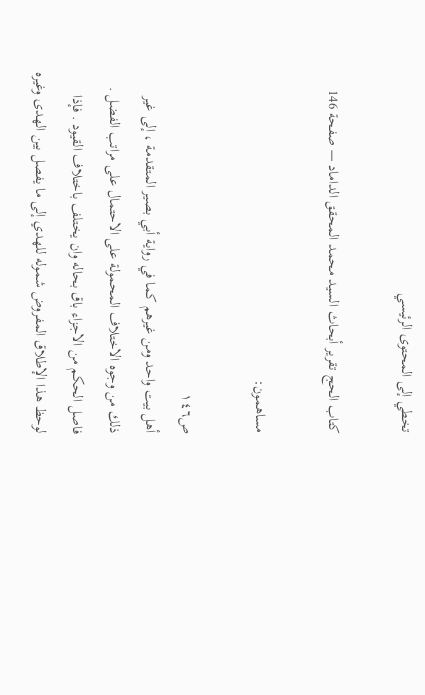تخطي إلى المحتوى الرئيسي

كتاب الحج تقرير أبحاث السيد محمد المحقق الداماد — صفحة 146

مساهمون:

ص١٤٦
أهل بيت واحد ومن غيرهم كما في رواية أبي بصير المتقدمة ، إلى غير ذلك من وجوه الاختلاف المحمولة على الاحتمال على مراتب الفضل . فاصل الحكم من الاجزاء باق بحاله وان يختلف باختلاف القيود . فإذا لوحظ هذا الإطلاق المفروض شموله للهدي إلى ما يفصل بين الهدى وغيره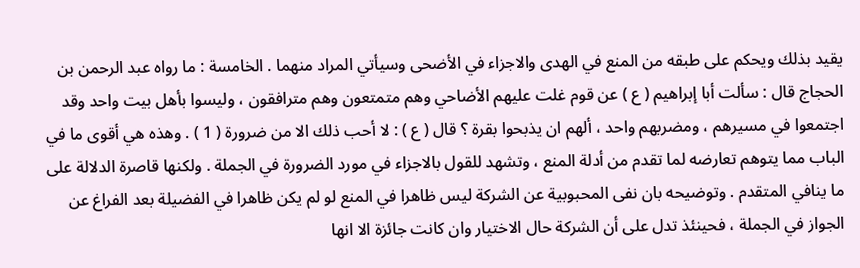يقيد بذلك ويحكم على طبقه من المنع في الهدى والاجزاء في الأضحى وسيأتي المراد منهما . الخامسة : ما رواه عبد الرحمن بن الحجاج قال : سألت أبا إبراهيم ( ع ) عن قوم غلت عليهم الأضاحي وهم متمتعون وهم مترافقون ، وليسوا بأهل بيت واحد وقد اجتمعوا في مسيرهم ، ومضربهم واحد ، ألهم ان يذبحوا بقرة ؟ قال ( ع ) : لا أحب ذلك الا من ضرورة ( 1 ) . وهذه هي أقوى ما في الباب مما يتوهم تعارضه لما تقدم من أدلة المنع ، وتشهد للقول بالاجزاء في مورد الضرورة في الجملة . ولكنها قاصرة الدلالة على ما ينافي المتقدم . وتوضيحه بان نفى المحبوبية عن الشركة ليس ظاهرا في المنع لو لم يكن ظاهرا في الفضيلة بعد الفراغ عن الجواز في الجملة ، فحينئذ تدل على أن الشركة حال الاختيار وان كانت جائزة الا انها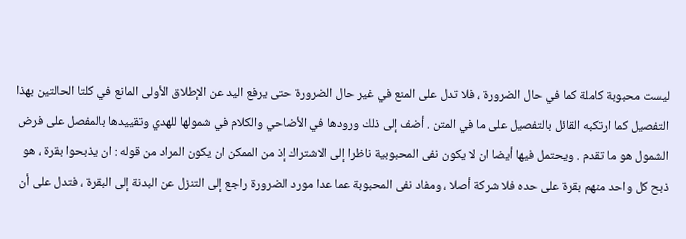ليست محبوبة كاملة كما في حال الضرورة ، فلا تدل على المنع في غير حال الضرورة حتى يرفع اليد عن الإطلاق الأولى المانع في كلتا الحالتين بهذا التفصيل كما ارتكبه القائل بالتفصيل على ما في المتن . أضف إلى ذلك ورودها في الأضاحي والكلام في شمولها للهدي وتقييدها بالمفصل على فرض الشمول هو ما تقدم . ويحتمل فيها أيضا ان لا يكون نفى المحبوبية ناظرا إلى الاشتراك إذ من الممكن ان يكون المراد من قوله : ان يذبحوا بقرة ، هو ذبح كل واحد منهم بقرة على حده فلا شركة أصلا ، ومفاد نفى المحبوبة عما عدا مورد الضرورة راجع إلى التنزل عن البدنة إلى البقرة ، فتدل على أن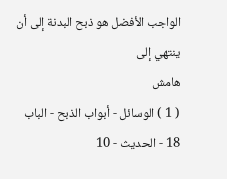الواجب الأفضل هو ذبح البدنة إلى أن ينتهي إلى
هامش
( 1 ) الوسائل - أبواب الذبح - الباب 18 - الحديث - 10